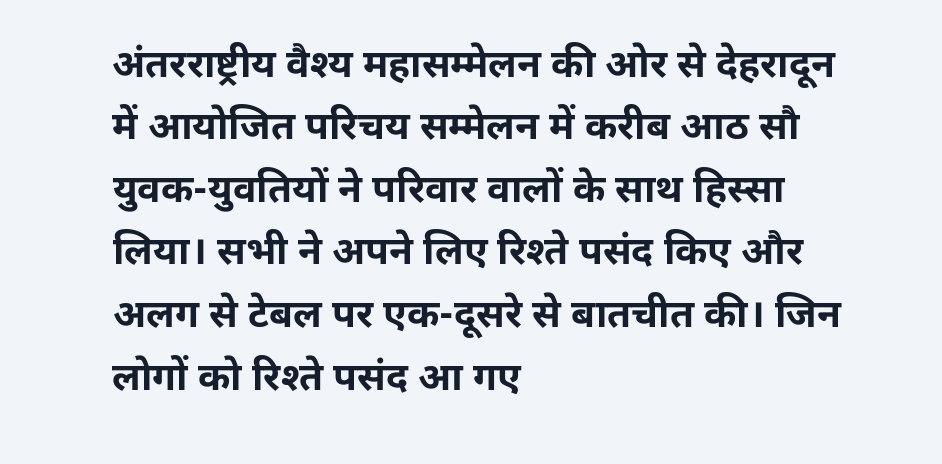अंतरराष्ट्रीय वैश्य महासम्मेलन की ओर से देहरादून में आयोजित परिचय सम्मेलन में करीब आठ सौ युवक-युवतियों ने परिवार वालों के साथ हिस्सा लिया। सभी ने अपने लिए रिश्ते पसंद किए और अलग से टेबल पर एक-दूसरे से बातचीत की। जिन लोगों को रिश्ते पसंद आ गए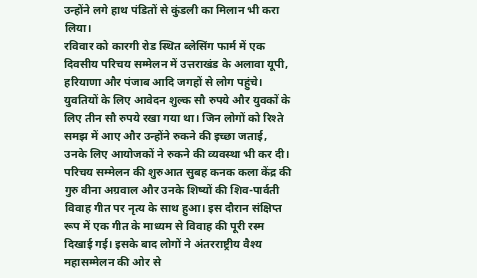उन्होंने लगे हाथ पंडितों से कुंडली का मिलान भी करा लिया।
रविवार को कारगी रोड स्थित ब्लेसिंग फार्म में एक दिवसीय परिचय सम्मेलन में उत्तराखंड के अलावा यूपी, हरियाणा और पंजाब आदि जगहों से लोग पहुंचे। युवतियों के लिए आवेदन शुल्क सौ रुपये और युवकों के लिए तीन सौ रुपये रखा गया था। जिन लोगों को रिश्ते समझ में आए और उन्होंने रुकने की इच्छा जताई, उनके लिए आयोजकों ने रुकने की व्यवस्था भी कर दी।
परिचय सम्मेलन की शुरुआत सुबह कनक कला केंद्र की गुरु वीना अग्रवाल और उनके शिष्यों की शिव-पार्वती विवाह गीत पर नृत्य के साथ हुआ। इस दौरान संक्षिप्त रूप में एक गीत के माध्यम से विवाह की पूरी रस्म दिखाई गई। इसके बाद लोगों ने अंतरराष्ट्रीय वैश्य महासम्मेलन की ओर से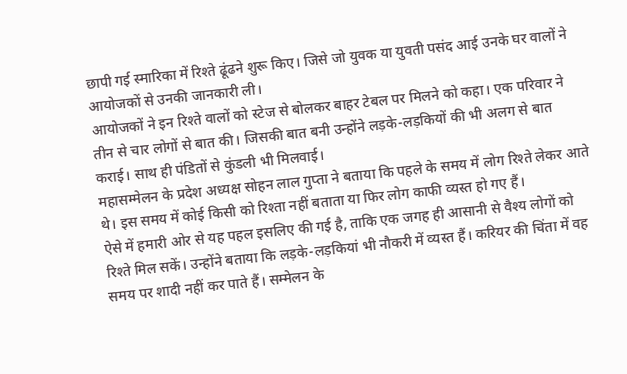छापी गई स्मारिका में रिश्ते ढूंढने शुरू किए। जिसे जो युवक या युवती पसंद आई उनके घर वालों ने आयोजकों से उनकी जानकारी ली।
आयोजकों ने इन रिश्ते वालों को स्टेज से बोलकर बाहर टेबल पर मिलने को कहा। एक परिवार ने तीन से चार लोगों से बात की। जिसकी बात बनी उन्होंने लड़के-लड़कियों की भी अलग से बात कराई। साथ ही पंडितों से कुंडली भी मिलवाई।
महासम्मेलन के प्रदेश अध्यक्ष सोहन लाल गुप्ता ने बताया कि पहले के समय में लोग रिश्ते लेकर आते थे। इस समय में कोई किसी को रिश्ता नहीं बताता या फिर लोग काफी व्यस्त हो गए हैं।
ऐसे में हमारी ओर से यह पहल इसलिए की गई है, ताकि एक जगह ही आसानी से वैश्य लोगों को रिश्ते मिल सकें। उन्होंने बताया कि लड़के-लड़कियां भी नौकरी में व्यस्त हैं। करियर की चिंता में वह समय पर शादी नहीं कर पाते हैं। सम्मेलन के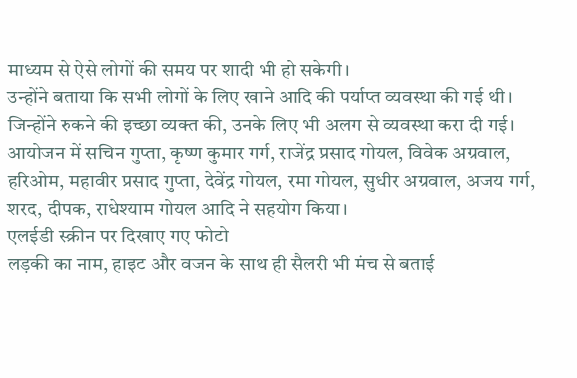माध्यम से ऐसे लोगों की समय पर शादी भी हो सकेगी।
उन्होंने बताया कि सभी लोगों के लिए खाने आदि की पर्याप्त व्यवस्था की गई थी। जिन्होंने रुकने की इच्छा व्यक्त की, उनके लिए भी अलग से व्यवस्था करा दी गई। आयोजन में सचिन गुप्ता, कृष्ण कुमार गर्ग, राजेंद्र प्रसाद गोयल, विवेक अग्रवाल, हरिओम, महावीर प्रसाद गुप्ता, देवेंद्र गोयल, रमा गोयल, सुधीर अग्रवाल, अजय गर्ग, शरद, दीपक, राधेश्याम गोयल आदि ने सहयोग किया।
एलईडी स्क्रीन पर दिखाए गए फोटो
लड़की का नाम, हाइट और वजन के साथ ही सैलरी भी मंच से बताई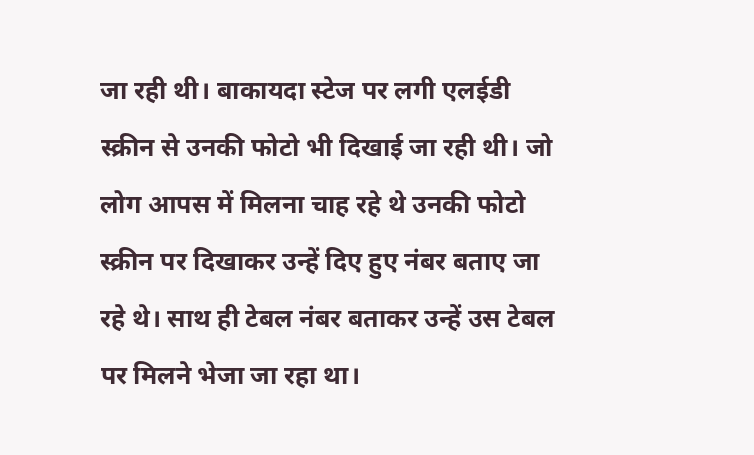जा रही थी। बाकायदा स्टेज पर लगी एलईडी स्क्रीन से उनकी फोटो भी दिखाई जा रही थी। जो लोग आपस में मिलना चाह रहे थे उनकी फोटो स्क्रीन पर दिखाकर उन्हें दिए हुए नंबर बताए जा रहे थे। साथ ही टेबल नंबर बताकर उन्हें उस टेबल पर मिलने भेजा जा रहा था।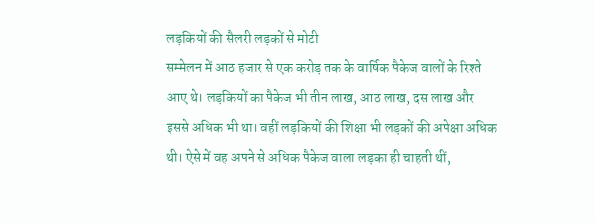लड़कियों की सैलरी लड़कों से मोटी
सम्मेलन में आठ हजार से एक करोड़ तक के वार्षिक पैकेज वालों के रिश्ते आए थे। लड़कियों का पैकेज भी तीन लाख, आठ लाख, दस लाख और इससे अधिक भी था। वहीं लड़कियों की शिक्षा भी लड़कों की अपेक्षा अधिक थी। ऐसे में वह अपने से अधिक पैकेज वाला लड़का ही चाहती थीं,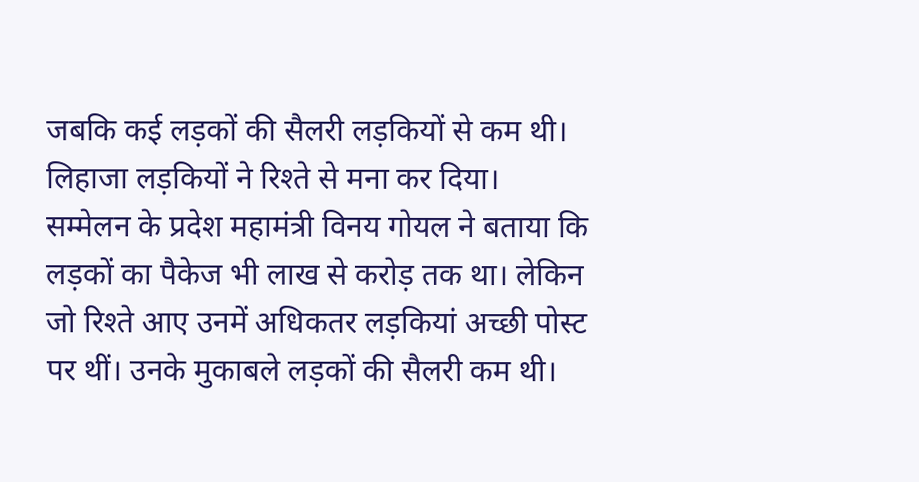जबकि कई लड़कों की सैलरी लड़कियों से कम थी। लिहाजा लड़कियों ने रिश्ते से मना कर दिया।
सम्मेलन के प्रदेश महामंत्री विनय गोयल ने बताया कि लड़कों का पैकेज भी लाख से करोड़ तक था। लेकिन जो रिश्ते आए उनमें अधिकतर लड़कियां अच्छी पोस्ट पर थीं। उनके मुकाबले लड़कों की सैलरी कम थी।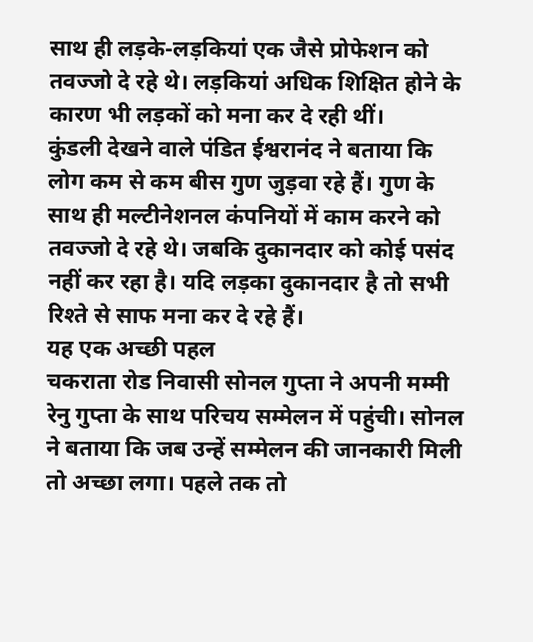साथ ही लड़के-लड़कियां एक जैसे प्रोफेशन को तवज्जो दे रहे थे। लड़कियां अधिक शिक्षित होने के कारण भी लड़कों को मना कर दे रही थीं।
कुंडली देखने वाले पंडित ईश्वरानंद ने बताया कि लोग कम से कम बीस गुण जुड़वा रहे हैं। गुण के साथ ही मल्टीनेशनल कंपनियों में काम करने को तवज्जो दे रहे थे। जबकि दुकानदार को कोई पसंद नहीं कर रहा है। यदि लड़का दुकानदार है तो सभी रिश्ते से साफ मना कर दे रहे हैं।
यह एक अच्छी पहल
चकराता रोड निवासी सोनल गुप्ता ने अपनी मम्मी रेनु गुप्ता के साथ परिचय सम्मेलन में पहुंची। सोनल ने बताया कि जब उन्हें सम्मेलन की जानकारी मिली तो अच्छा लगा। पहले तक तो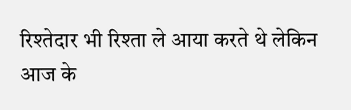रिश्तेदार भी रिश्ता ले आया करते थे लेकिन आज के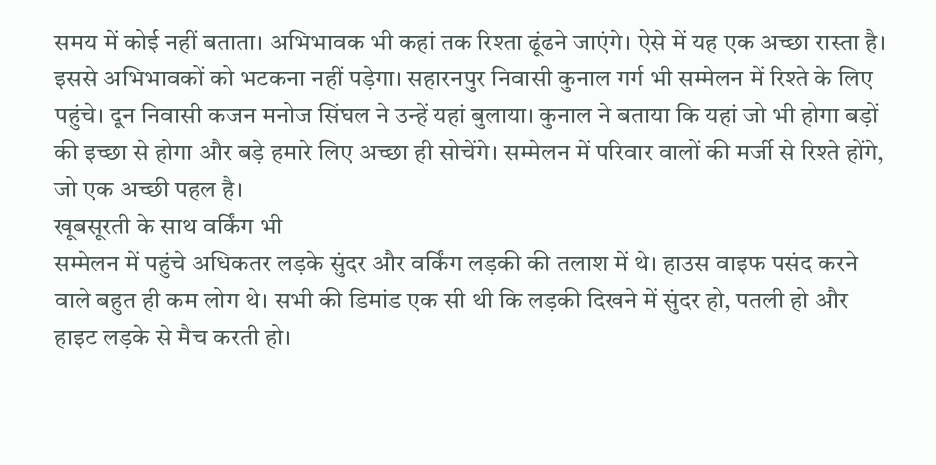समय में कोई नहीं बताता। अभिभावक भी कहां तक रिश्ता ढूंढने जाएंगे। ऐसे में यह एक अच्छा रास्ता है।
इससे अभिभावकों को भटकना नहीं पड़ेगा। सहारनपुर निवासी कुनाल गर्ग भी सम्मेलन में रिश्ते के लिए पहुंचे। दून निवासी कजन मनोज सिंघल ने उन्हें यहां बुलाया। कुनाल ने बताया कि यहां जो भी होगा बड़ों की इच्छा से होगा और बड़े हमारे लिए अच्छा ही सोचेंगे। सम्मेलन में परिवार वालों की मर्जी से रिश्ते होंगे, जो एक अच्छी पहल है।
खूबसूरती के साथ वर्किंग भी
सम्मेलन में पहुंचे अधिकतर लड़के सुंदर और वर्किंग लड़की की तलाश में थे। हाउस वाइफ पसंद करने वाले बहुत ही कम लोग थे। सभी की डिमांड एक सी थी कि लड़की दिखने में सुंदर हो, पतली हो और हाइट लड़के से मैच करती हो।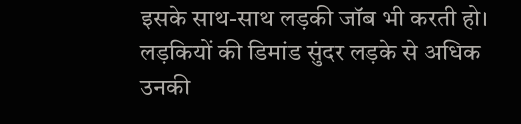इसके साथ-साथ लड़की जॉब भी करती हो। लड़कियों की डिमांड सुंदर लड़के से अधिक उनकी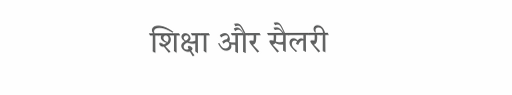शिक्षा और सैलरी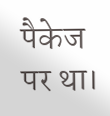पैकेज पर था।